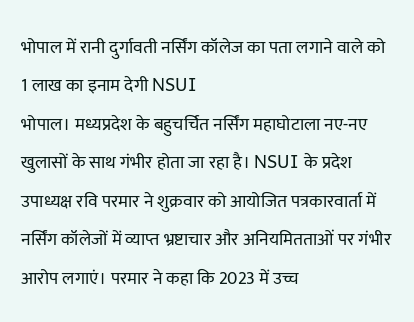भोपाल में रानी दुर्गावती नर्सिंग कॉलेज का पता लगाने वाले को 1 लाख का इनाम देगी NSUI
भोपाल। मध्यप्रदेश के बहुचर्चित नर्सिंग महाघोटाला नए-नए खुलासों के साथ गंभीर होता जा रहा है। NSUI के प्रदेश उपाध्यक्ष रवि परमार ने शुक्रवार को आयोजित पत्रकारवार्ता में नर्सिंग कॉलेजों में व्याप्त भ्रष्टाचार और अनियमितताओं पर गंभीर आरोप लगाएं। परमार ने कहा कि 2023 में उच्च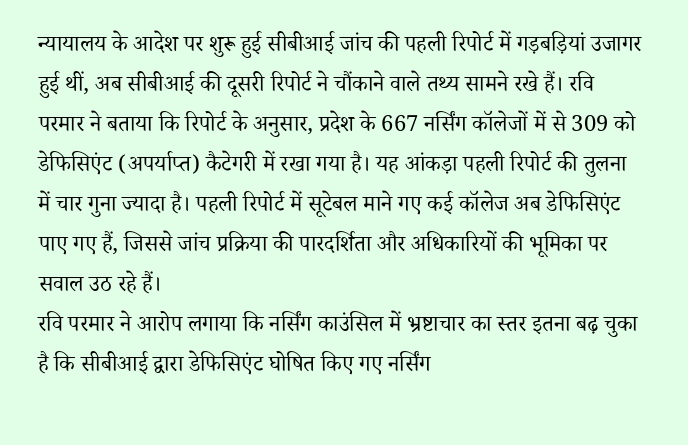न्यायालय के आदेश पर शुरू हुई सीबीआई जांच की पहली रिपोर्ट में गड़बड़ियां उजागर हुई थीं, अब सीबीआई की दूसरी रिपोर्ट ने चौंकाने वाले तथ्य सामने रखे हैं। रवि परमार ने बताया कि रिपोर्ट के अनुसार, प्रदेश के 667 नर्सिंग कॉलेजों में से 309 को डेफिसिएंट (अपर्याप्त) कैटेगरी में रखा गया है। यह आंकड़ा पहली रिपोर्ट की तुलना में चार गुना ज्यादा है। पहली रिपोर्ट में सूटेबल माने गए कई कॉलेज अब डेफिसिएंट पाए गए हैं, जिससे जांच प्रक्रिया की पारदर्शिता और अधिकारियों की भूमिका पर सवाल उठ रहे हैं।
रवि परमार ने आरोप लगाया कि नर्सिंग काउंसिल में भ्रष्टाचार का स्तर इतना बढ़ चुका है कि सीबीआई द्वारा डेफिसिएंट घोषित किए गए नर्सिंग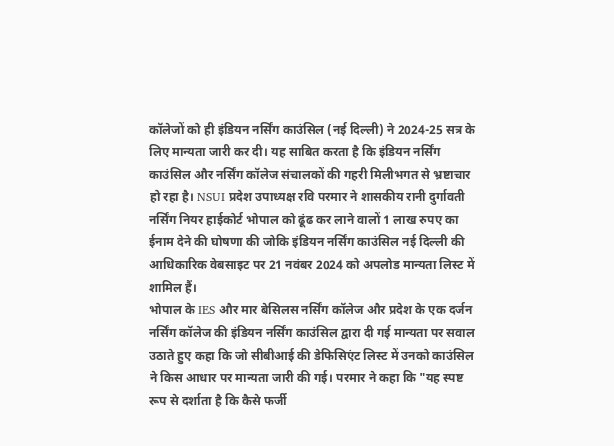कॉलेजों को ही इंडियन नर्सिंग काउंसिल (नई दिल्ली) ने 2024-25 सत्र के लिए मान्यता जारी कर दी। यह साबित करता है कि इंडियन नर्सिंग काउंसिल और नर्सिंग कॉलेज संचालकों की गहरी मिलीभगत से भ्रष्टाचार हो रहा है। NSUI प्रदेश उपाध्यक्ष रवि परमार ने शासकीय रानी दुर्गावती नर्सिंग नियर हाईकोर्ट भोपाल को ढूंढ कर लाने वालों 1 लाख रुपए का ईनाम देने की घोषणा की जोकि इंडियन नर्सिंग काउंसिल नई दिल्ली की आधिकारिक वेबसाइट पर 21 नवंबर 2024 को अपलोड मान्यता लिस्ट में शामिल हैं।
भोपाल के IES और मार बेसिलस नर्सिंग कॉलेज और प्रदेश के एक दर्जन नर्सिंग कॉलेज की इंडियन नर्सिंग काउंसिल द्वारा दी गई मान्यता पर सवाल उठाते हुए कहा कि जो सीबीआई की डेफिसिएंट लिस्ट में उनको काउंसिल ने किस आधार पर मान्यता जारी की गई। परमार ने कहा कि "यह स्पष्ट रूप से दर्शाता है कि कैसे फर्जी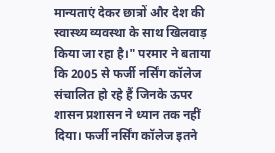मान्यताएं देकर छात्रों और देश की स्वास्थ्य व्यवस्था के साथ खिलवाड़ किया जा रहा है।" परमार ने बताया कि 2005 से फर्जी नर्सिंग कॉलेज संचालित हो रहे हैं जिनके ऊपर शासन प्रशासन ने ध्यान तक नहीं दिया। फर्जी नर्सिंग कॉलेज इतने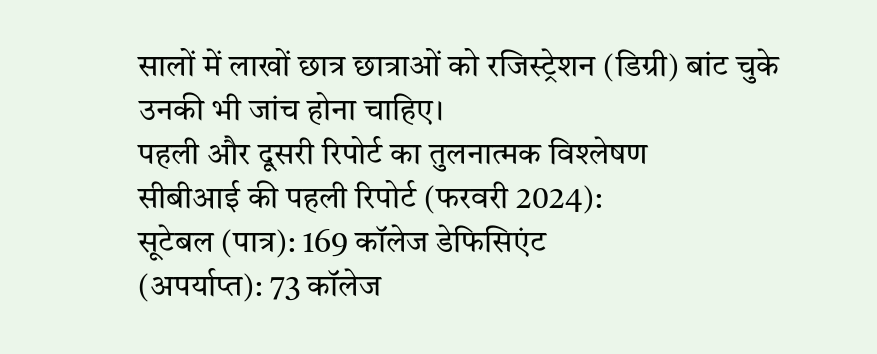सालों में लाखों छात्र छात्राओं को रजिस्ट्रेशन (डिग्री) बांट चुके उनकी भी जांच होना चाहिए।
पहली और दूसरी रिपोर्ट का तुलनात्मक विश्लेषण
सीबीआई की पहली रिपोर्ट (फरवरी 2024):
सूटेबल (पात्र): 169 कॉलेज डेफिसिएंट
(अपर्याप्त): 73 कॉलेज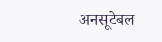अनसूटेबल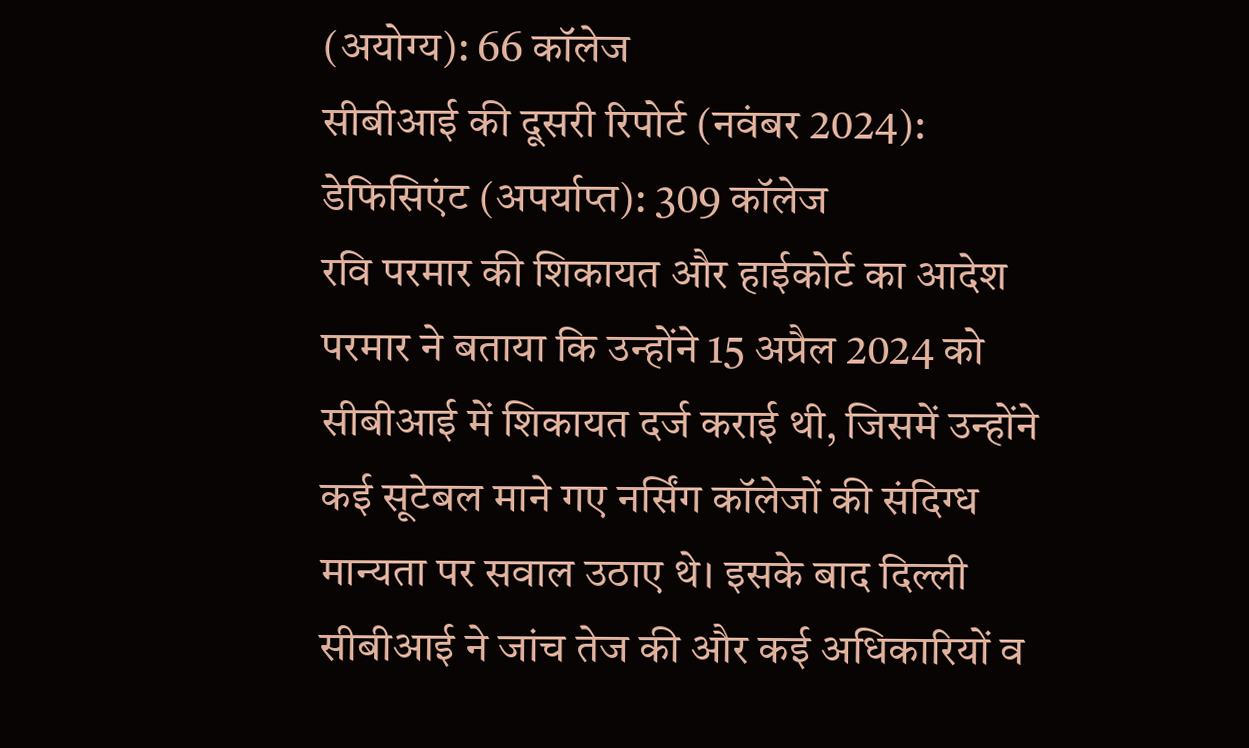(अयोग्य): 66 कॉलेज
सीबीआई की दूसरी रिपोर्ट (नवंबर 2024):
डेफिसिएंट (अपर्याप्त): 309 कॉलेज
रवि परमार की शिकायत और हाईकोर्ट का आदेश
परमार ने बताया कि उन्होंने 15 अप्रैल 2024 को सीबीआई में शिकायत दर्ज कराई थी, जिसमें उन्होंने कई सूटेबल माने गए नर्सिंग कॉलेजों की संदिग्ध मान्यता पर सवाल उठाए थे। इसके बाद दिल्ली सीबीआई ने जांच तेज की और कई अधिकारियों व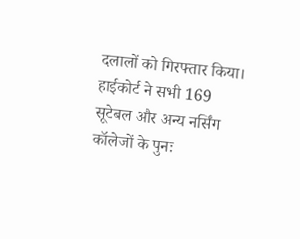दलालों को गिरफ्तार किया। हाईकोर्ट ने सभी 169 सूटेबल और अन्य नर्सिंग कॉलेजों के पुनः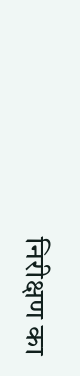निरीक्षण का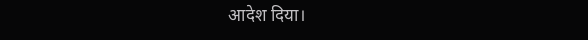आदेश दिया।